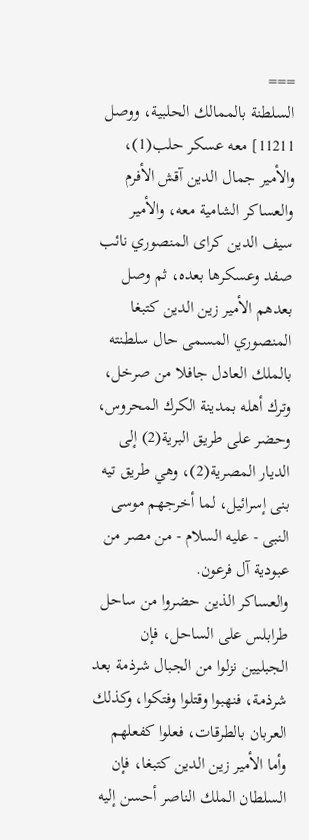===
السلطنة بالممالك الحلبية، ووصل 11211] معه عسكر حلب(1)، والأمير جمال الدين آقش الأفرم والعساكر الشامية معه، والأمير سيف الدين كراى المنصوري نائب صفد وعسكرها بعده، ثم وصل بعدهم الأمير زين الدين كتبغا المنصوري المسمى حال سلطنته بالملك العادل جافلا من صرخل، وترك أهله بمدينة الكرك المحروس، وحضر على طريق البرية(2) إلى الديار المصرية(2)، وهي طريق تيه بنى إسرائيل، لما أخرجهم موسى النبى - عليه السلام - من مصر من عبودية آل فرعون.
والعساكر الذين حضروا من ساحل طرابلس على الساحل، فإن الجبليين نزلوا من الجبال شرذمة بعد شرذمة، فنهبوا وقتلوا وفتكوا، وكذلك العربان بالطرقات، فعلوا كفعلهم وأما الأمير زين الدين كتبغا، فإن السلطان الملك الناصر أحسن إليه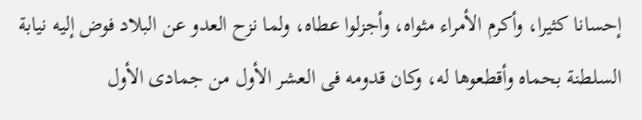إحسانا كثيرا، وأكرم الأمراء مثواه، وأجزلوا عطاه، ولما نزح العدو عن البلاد فوض إليه نيابة السلطنة بحماه وأقطعوها له، وكان قدومه فى العشر الأول من جمادى الأول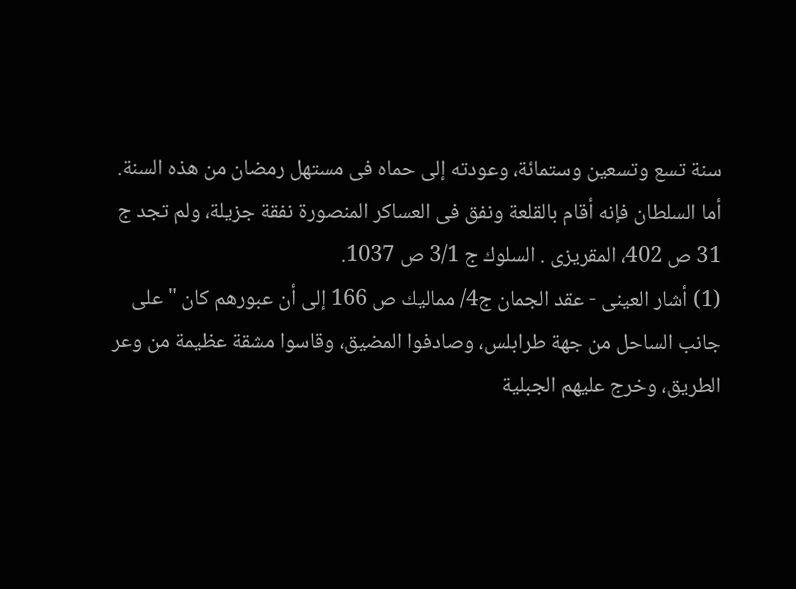سنة تسع وتسعين وستمائة، وعودته إلى حماه فى مستهل رمضان من هذه السنة.
أما السلطان فإنه أقام بالقلعة ونفق فى العساكر المنصورة نفقة جزيلة، ولم تجد ج 31 ص 402، المقريزى . السلوك ج 3/1 ص 1037.
(1) أشار العينى - عقد الجمان ج4/ مماليك ص 166 إلى أن عبورهم كان "على جانب الساحل من جهة طرابلس، وصادفوا المضيق، وقاسوا مشقة عظيمة من وعر الطريق، وخرج عليهم الجبلية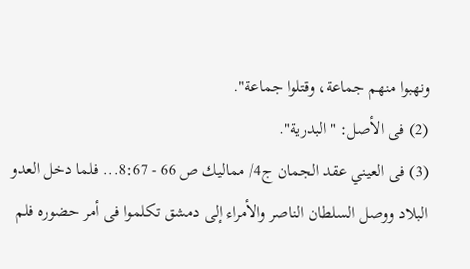ونهبوا منهم جماعة، وقتلوا جماعة".
(2) فى الأصل: "البدرية".
(3) فى العيني عقد الجمان ج4/ مماليك ص 66 - 8:67... فلما دخل العدو البلاد ووصل السلطان الناصر والأمراء إلى دمشق تكلموا فى أمر حضوره فلم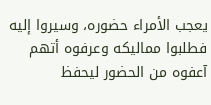يعجب الأمراء حضوره، وسيروا إليه فطلبوا مماليكه وعرفوه أتهم آعفوه من الحضور ليحفظ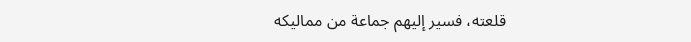قلعته، فسير إليهم جماعة من مماليكه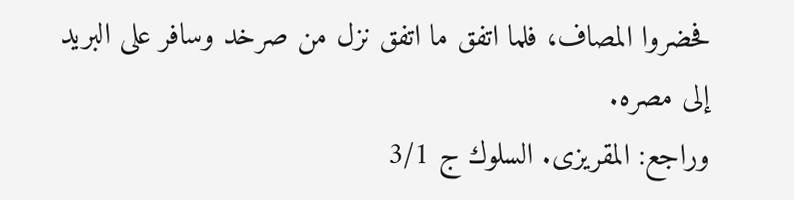فحضروا المصاف، فلما اتفق ما اتفق نزل من صرخد وسافر على البريد إلى مصره.
وراجع: المقريزى. السلوك ج 3/1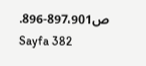ص897،901-896.
Sayfa 382